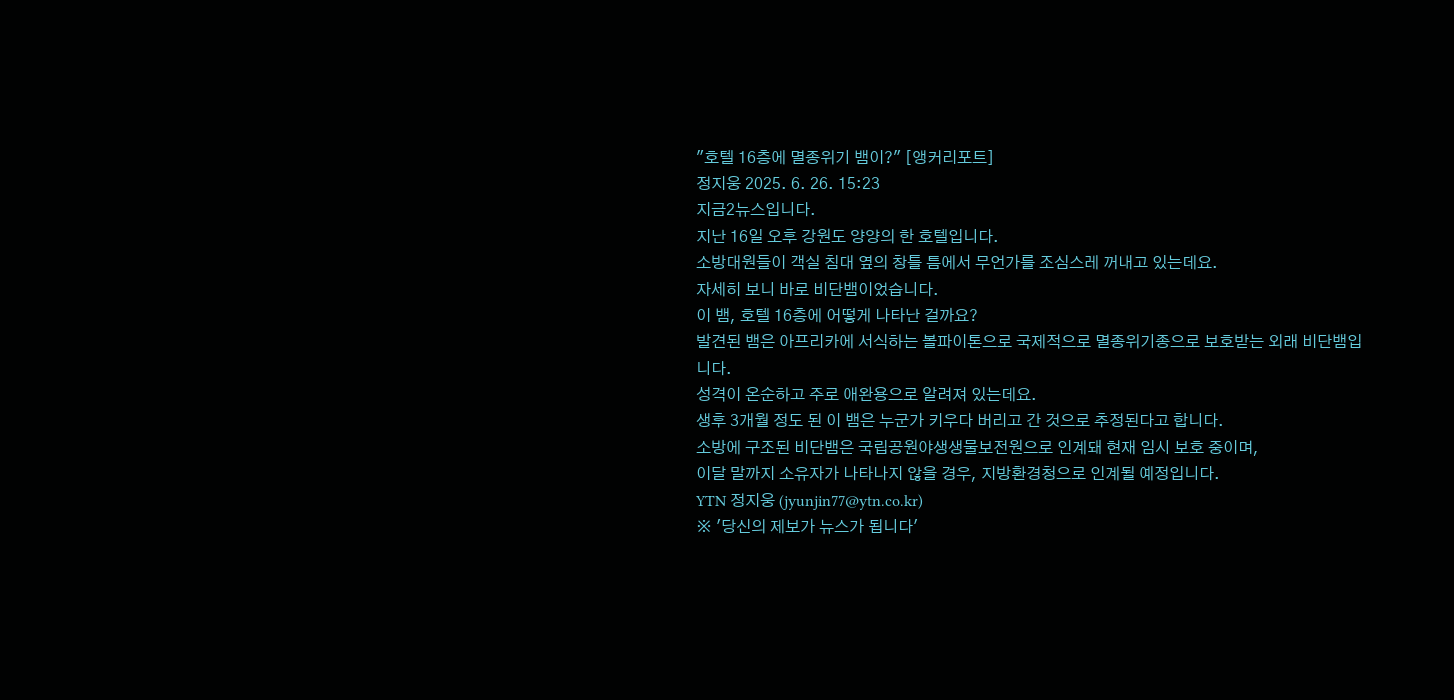"호텔 16층에 멸종위기 뱀이?" [앵커리포트]
정지웅 2025. 6. 26. 15:23
지금2뉴스입니다.
지난 16일 오후 강원도 양양의 한 호텔입니다.
소방대원들이 객실 침대 옆의 창틀 틈에서 무언가를 조심스레 꺼내고 있는데요.
자세히 보니 바로 비단뱀이었습니다.
이 뱀, 호텔 16층에 어떻게 나타난 걸까요?
발견된 뱀은 아프리카에 서식하는 볼파이톤으로 국제적으로 멸종위기종으로 보호받는 외래 비단뱀입니다.
성격이 온순하고 주로 애완용으로 알려져 있는데요.
생후 3개월 정도 된 이 뱀은 누군가 키우다 버리고 간 것으로 추정된다고 합니다.
소방에 구조된 비단뱀은 국립공원야생생물보전원으로 인계돼 현재 임시 보호 중이며,
이달 말까지 소유자가 나타나지 않을 경우, 지방환경청으로 인계될 예정입니다.
YTN 정지웅 (jyunjin77@ytn.co.kr)
※ '당신의 제보가 뉴스가 됩니다'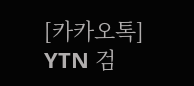[카카오톡] YTN 검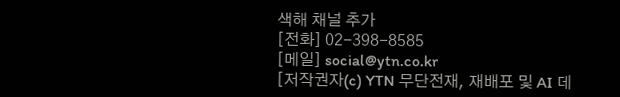색해 채널 추가
[전화] 02-398-8585
[메일] social@ytn.co.kr
[저작권자(c) YTN 무단전재, 재배포 및 AI 데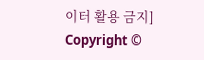이터 활용 금지]
Copyright ©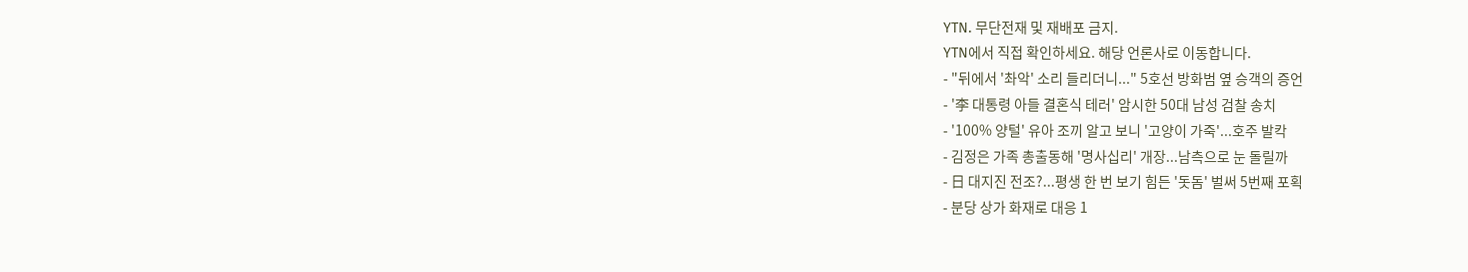YTN. 무단전재 및 재배포 금지.
YTN에서 직접 확인하세요. 해당 언론사로 이동합니다.
- "뒤에서 '촤악' 소리 들리더니..." 5호선 방화범 옆 승객의 증언
- '李 대통령 아들 결혼식 테러' 암시한 50대 남성 검찰 송치
- '100% 양털' 유아 조끼 알고 보니 '고양이 가죽'...호주 발칵
- 김정은 가족 총출동해 '명사십리' 개장...남측으로 눈 돌릴까
- 日 대지진 전조?...평생 한 번 보기 힘든 '돗돔' 벌써 5번째 포획
- 분당 상가 화재로 대응 1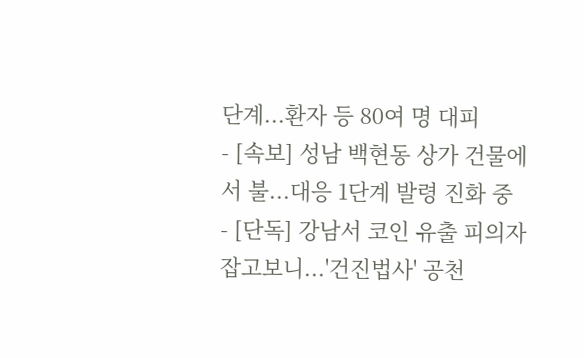단계...환자 등 80여 명 대피
- [속보] 성남 백현동 상가 건물에서 불...대응 1단계 발령 진화 중
- [단독] 강남서 코인 유출 피의자 잡고보니...'건진법사' 공천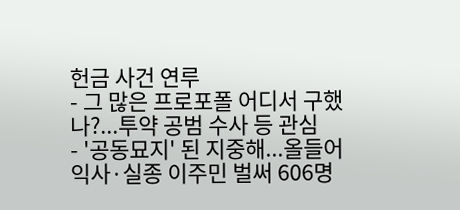헌금 사건 연루
- 그 많은 프로포폴 어디서 구했나?...투약 공범 수사 등 관심
- '공동묘지' 된 지중해...올들어 익사·실종 이주민 벌써 606명